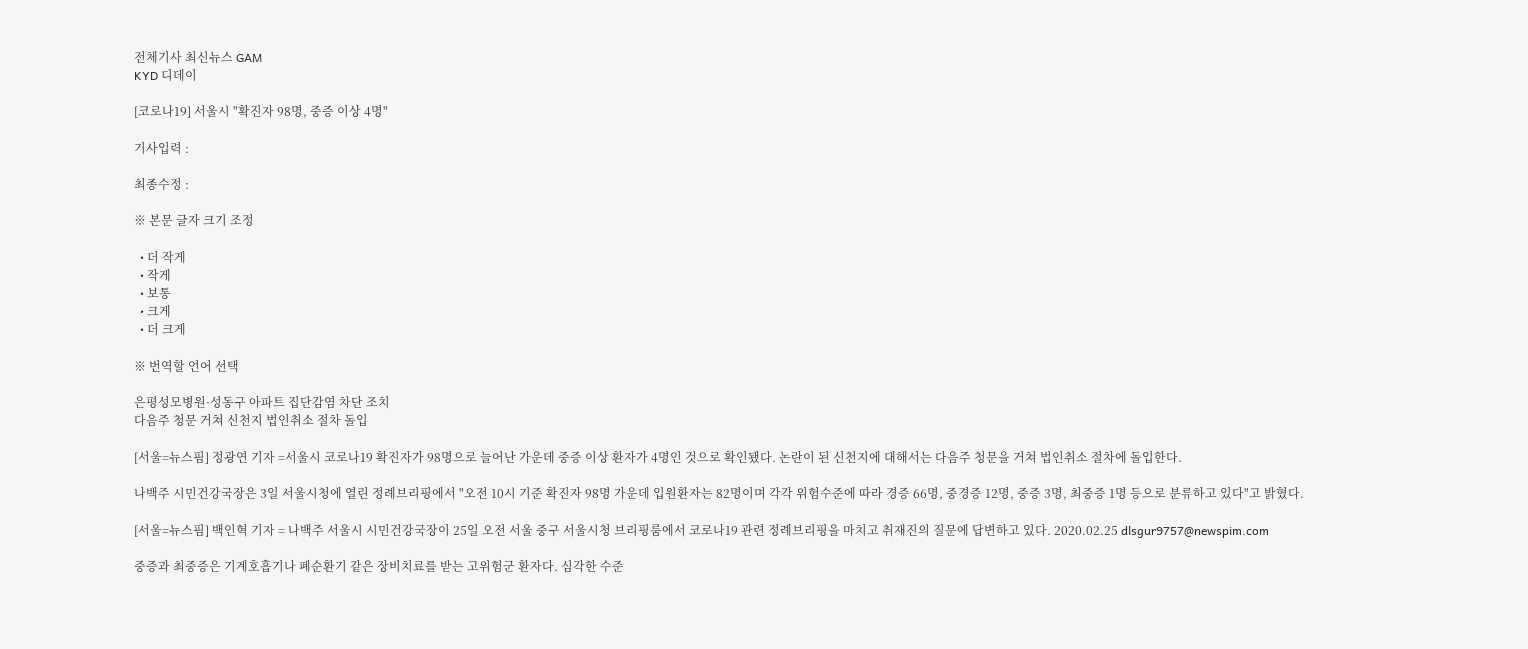전체기사 최신뉴스 GAM
KYD 디데이

[코로나19] 서울시 "확진자 98명, 중증 이상 4명"

기사입력 :

최종수정 :

※ 본문 글자 크기 조정

  • 더 작게
  • 작게
  • 보통
  • 크게
  • 더 크게

※ 번역할 언어 선택

은평성모병원·성동구 아파트 집단감염 차단 조치
다음주 청문 거쳐 신천지 법인취소 절차 돌입

[서울=뉴스핌] 정광연 기자 =서울시 코로나19 확진자가 98명으로 늘어난 가운데 중증 이상 환자가 4명인 것으로 확인됐다. 논란이 된 신천지에 대해서는 다음주 청문을 거쳐 법인취소 절차에 돌입한다.

나백주 시민건강국장은 3일 서울시청에 열린 정례브리핑에서 "오전 10시 기준 확진자 98명 가운데 입원환자는 82명이며 각각 위험수준에 따라 경증 66명, 중경증 12명, 중증 3명, 최중증 1명 등으로 분류하고 있다"고 밝혔다.

[서울=뉴스핌] 백인혁 기자 = 나백주 서울시 시민건강국장이 25일 오전 서울 중구 서울시청 브리핑룸에서 코로나19 관련 정례브리핑을 마치고 취재진의 질문에 답변하고 있다. 2020.02.25 dlsgur9757@newspim.com

중증과 최중증은 기계호흡기나 폐순환기 같은 장비치료를 받는 고위험군 환자다. 심각한 수준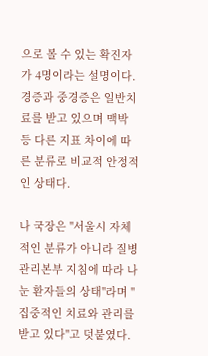으로 볼 수 있는 확진자가 4명이라는 설명이다. 경증과 중경증은 일반치료를 받고 있으며 맥박 등 다른 지표 차이에 따른 분류로 비교적 안정적인 상태다.

나 국장은 "서울시 자체적인 분류가 아니라 질병관리본부 지침에 따라 나눈 환자들의 상태"라며 "집중적인 치료와 관리를 받고 있다"고 덧붙였다.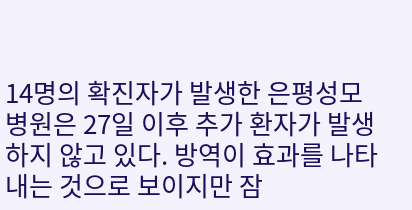14명의 확진자가 발생한 은평성모병원은 27일 이후 추가 환자가 발생하지 않고 있다. 방역이 효과를 나타내는 것으로 보이지만 잠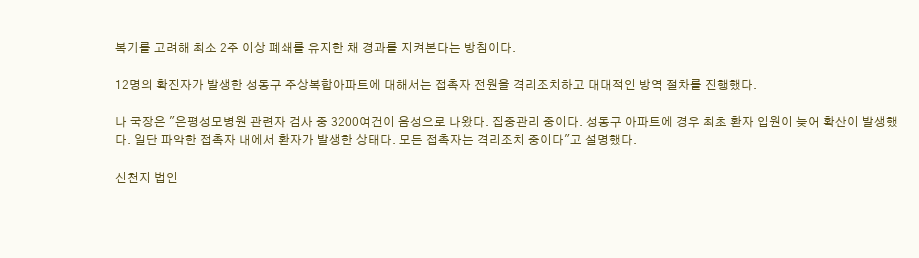복기를 고려해 최소 2주 이상 폐쇄를 유지한 채 경과를 지켜본다는 방침이다.

12명의 확진자가 발생한 성동구 주상복합아파트에 대해서는 접촉자 전원을 격리조치하고 대대적인 방역 절차를 진행했다.

나 국장은 "은평성모병원 관련자 검사 중 3200여건이 음성으로 나왔다. 집중관리 중이다. 성동구 아파트에 경우 최초 환자 입원이 늦어 확산이 발생했다. 일단 파악한 접촉자 내에서 환자가 발생한 상태다. 모든 접촉자는 격리조치 중이다"고 설명했다.

신천지 법인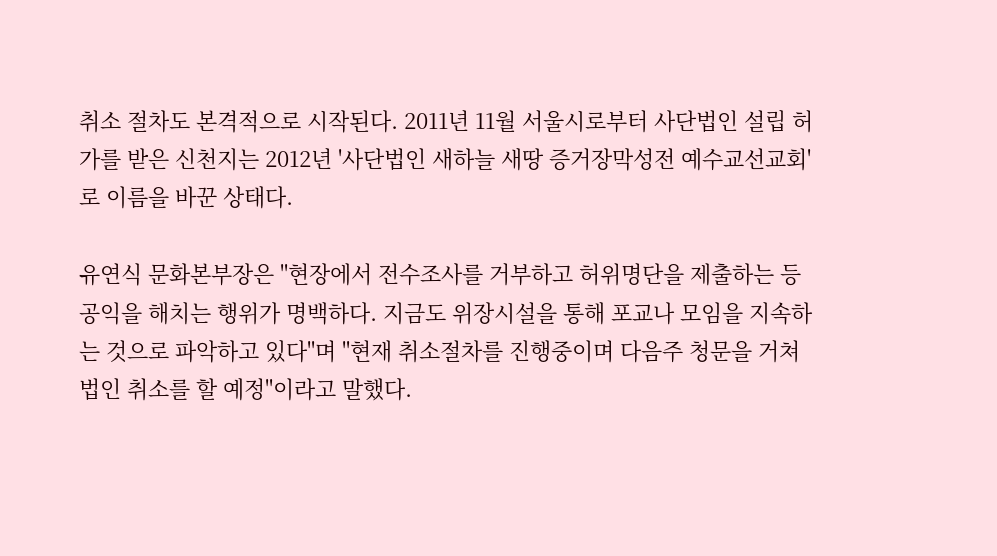취소 절차도 본격적으로 시작된다. 2011년 11월 서울시로부터 사단법인 설립 허가를 받은 신천지는 2012년 '사단법인 새하늘 새땅 증거장막성전 예수교선교회'로 이름을 바꾼 상태다.

유연식 문화본부장은 "현장에서 전수조사를 거부하고 허위명단을 제출하는 등 공익을 해치는 행위가 명백하다. 지금도 위장시설을 통해 포교나 모임을 지속하는 것으로 파악하고 있다"며 "현재 취소절차를 진행중이며 다음주 청문을 거쳐 법인 취소를 할 예정"이라고 말했다.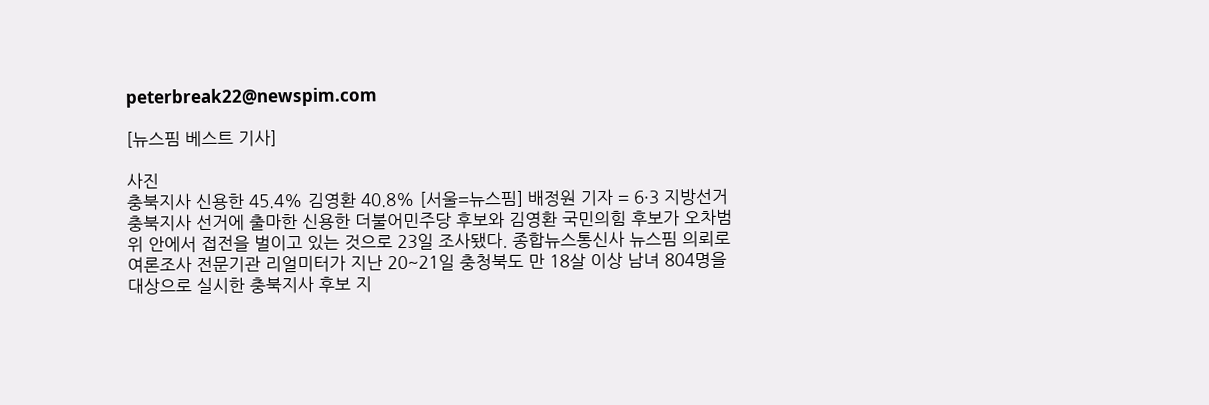peterbreak22@newspim.com

[뉴스핌 베스트 기사]

사진
충북지사 신용한 45.4% 김영환 40.8% [서울=뉴스핌] 배정원 기자 = 6·3 지방선거 충북지사 선거에 출마한 신용한 더불어민주당 후보와 김영환 국민의힘 후보가 오차범위 안에서 접전을 벌이고 있는 것으로 23일 조사됐다. 종합뉴스통신사 뉴스핌 의뢰로 여론조사 전문기관 리얼미터가 지난 20~21일 충청북도 만 18살 이상 남녀 804명을 대상으로 실시한 충북지사 후보 지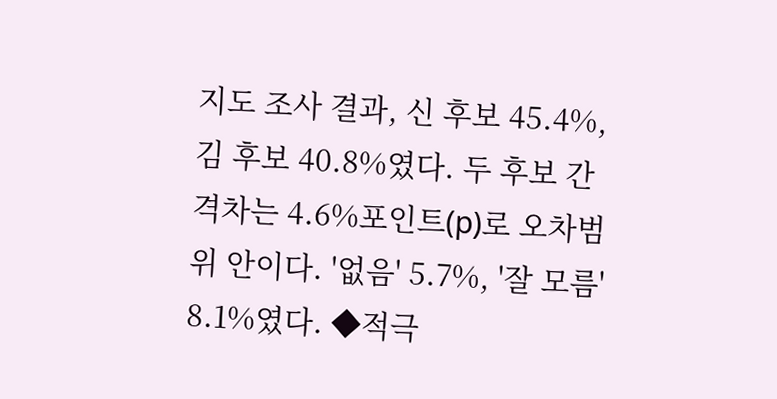지도 조사 결과, 신 후보 45.4%, 김 후보 40.8%였다. 두 후보 간 격차는 4.6%포인트(p)로 오차범위 안이다. '없음' 5.7%, '잘 모름' 8.1%였다. ◆적극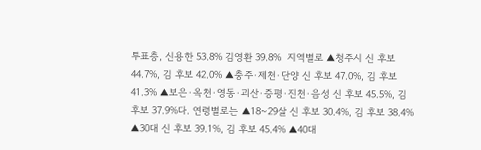투표층, 신용한 53.8% 김영환 39.8%  지역별로 ▲청주시 신 후보 44.7%, 김 후보 42.0% ▲충주·제천·단양 신 후보 47.0%, 김 후보 41.3% ▲보은·옥천·영동·괴산·증평·진천·음성 신 후보 45.5%, 김 후보 37.9%다. 연령별로는 ▲18~29살 신 후보 30.4%, 김 후보 38.4% ▲30대 신 후보 39.1%, 김 후보 45.4% ▲40대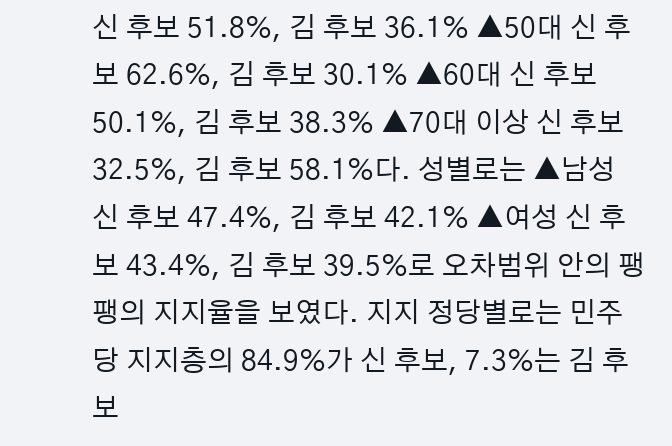신 후보 51.8%, 김 후보 36.1% ▲50대 신 후보 62.6%, 김 후보 30.1% ▲60대 신 후보 50.1%, 김 후보 38.3% ▲70대 이상 신 후보 32.5%, 김 후보 58.1%다. 성별로는 ▲남성 신 후보 47.4%, 김 후보 42.1% ▲여성 신 후보 43.4%, 김 후보 39.5%로 오차범위 안의 팽팽의 지지율을 보였다. 지지 정당별로는 민주당 지지층의 84.9%가 신 후보, 7.3%는 김 후보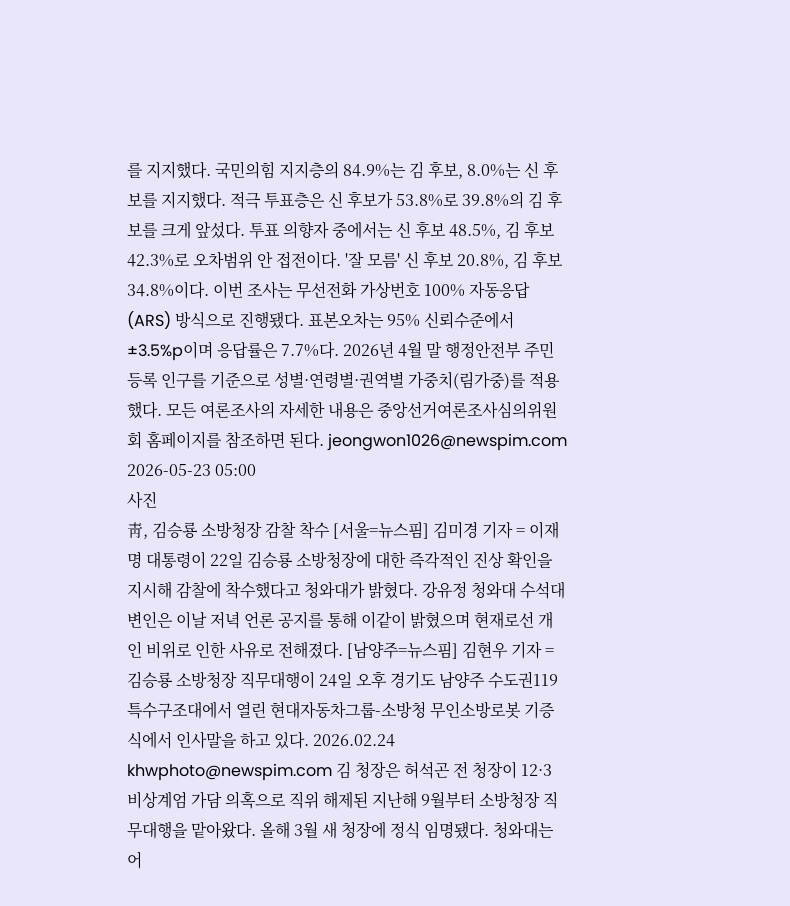를 지지했다. 국민의힘 지지층의 84.9%는 김 후보, 8.0%는 신 후보를 지지했다. 적극 투표층은 신 후보가 53.8%로 39.8%의 김 후보를 크게 앞섰다. 투표 의향자 중에서는 신 후보 48.5%, 김 후보 42.3%로 오차범위 안 접전이다. '잘 모름' 신 후보 20.8%, 김 후보 34.8%이다. 이번 조사는 무선전화 가상번호 100% 자동응답(ARS) 방식으로 진행됐다. 표본오차는 95% 신뢰수준에서 ±3.5%p이며 응답률은 7.7%다. 2026년 4월 말 행정안전부 주민등록 인구를 기준으로 성별·연령별·권역별 가중치(림가중)를 적용했다. 모든 여론조사의 자세한 내용은 중앙선거여론조사심의위원회 홈페이지를 참조하면 된다. jeongwon1026@newspim.com 2026-05-23 05:00
사진
靑, 김승룡 소방청장 감찰 착수 [서울=뉴스핌] 김미경 기자 = 이재명 대통령이 22일 김승룡 소방청장에 대한 즉각적인 진상 확인을 지시해 감찰에 착수했다고 청와대가 밝혔다. 강유정 청와대 수석대변인은 이날 저녁 언론 공지를 통해 이같이 밝혔으며 현재로선 개인 비위로 인한 사유로 전해졌다. [남양주=뉴스핌] 김현우 기자 = 김승룡 소방청장 직무대행이 24일 오후 경기도 남양주 수도권119특수구조대에서 열린 현대자동차그룹-소방청 무인소방로봇 기증식에서 인사말을 하고 있다. 2026.02.24 khwphoto@newspim.com 김 청장은 허석곤 전 청장이 12·3 비상계엄 가담 의혹으로 직위 해제된 지난해 9월부터 소방청장 직무대행을 맡아왔다. 올해 3월 새 청장에 정식 임명됐다. 청와대는 어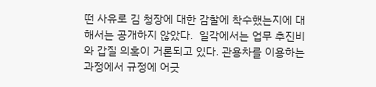떤 사유로 김 청장에 대한 감찰에 착수했는지에 대해서는 공개하지 않았다.  일각에서는 업무 추진비와 갑질 의혹이 거론되고 있다. 관용차를 이용하는 과정에서 규정에 어긋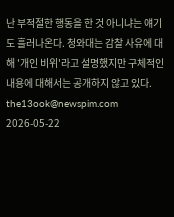난 부적절한 행동을 한 것 아니냐는 얘기도 흘러나온다. 청와대는 감찰 사유에 대해 '개인 비위'라고 설명했지만 구체적인 내용에 대해서는 공개하지 않고 있다. the13ook@newspim.com 2026-05-22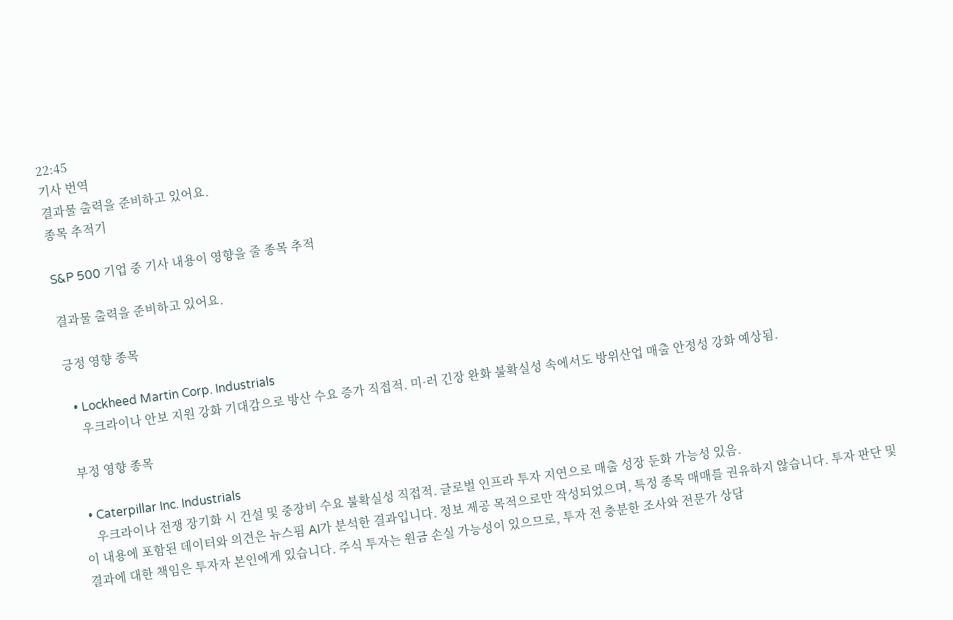22:45
기사 번역
결과물 출력을 준비하고 있어요.
종목 추적기

S&P 500 기업 중 기사 내용이 영향을 줄 종목 추적

결과물 출력을 준비하고 있어요.

긍정 영향 종목

  • Lockheed Martin Corp. Industrials
    우크라이나 안보 지원 강화 기대감으로 방산 수요 증가 직접적. 미·러 긴장 완화 불확실성 속에서도 방위산업 매출 안정성 강화 예상됨.

부정 영향 종목

  • Caterpillar Inc. Industrials
    우크라이나 전쟁 장기화 시 건설 및 중장비 수요 불확실성 직접적. 글로벌 인프라 투자 지연으로 매출 성장 둔화 가능성 있음.
이 내용에 포함된 데이터와 의견은 뉴스핌 AI가 분석한 결과입니다. 정보 제공 목적으로만 작성되었으며, 특정 종목 매매를 권유하지 않습니다. 투자 판단 및 결과에 대한 책임은 투자자 본인에게 있습니다. 주식 투자는 원금 손실 가능성이 있으므로, 투자 전 충분한 조사와 전문가 상담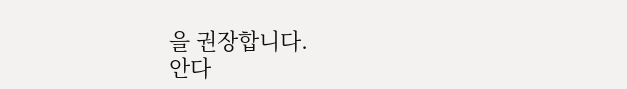을 권장합니다.
안다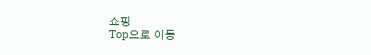쇼핑
Top으로 이동